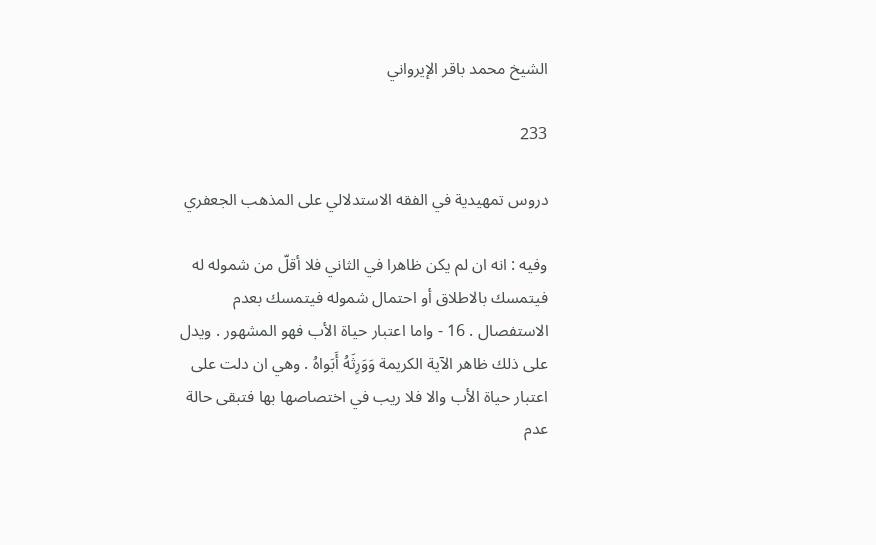الشيخ محمد باقر الإيرواني

233

دروس تمهيدية في الفقه الاستدلالي على المذهب الجعفري

وفيه : انه ان لم يكن ظاهرا في الثاني فلا أقلّ من شموله له فيتمسك بالاطلاق أو احتمال شموله فيتمسك بعدم الاستفصال . 16 - واما اعتبار حياة الأب فهو المشهور . ويدل على ذلك ظاهر الآية الكريمة وَوَرِثَهُ أَبَواهُ . وهي ان دلت على اعتبار حياة الأب والا فلا ريب في اختصاصها بها فتبقى حالة عدم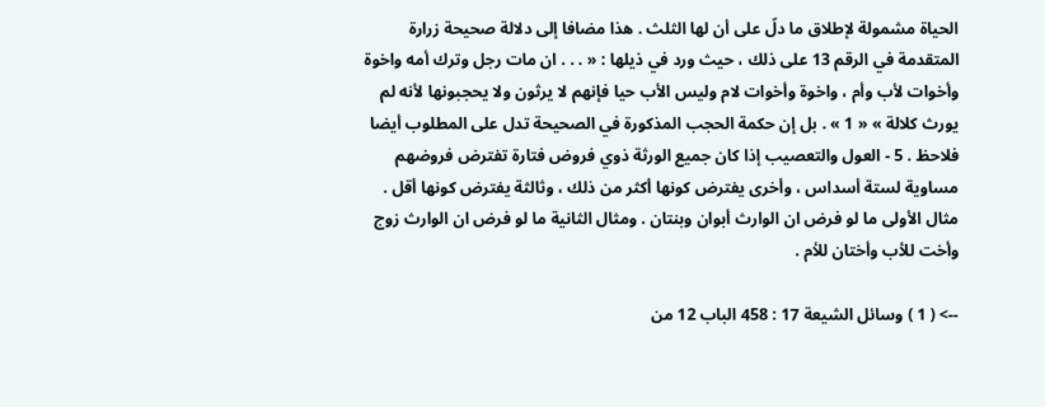الحياة مشمولة لإطلاق ما دلّ على أن لها الثلث . هذا مضافا إلى دلالة صحيحة زرارة المتقدمة في الرقم 13 على ذلك ، حيث ورد في ذيلها : « . . . ان مات رجل وترك أمه واخوة وأخوات لأب وأم ، واخوة وأخوات لام وليس الأب حيا فإنهم لا يرثون ولا يحجبونها لأنه لم يورث كلالة » « 1 » . بل إن حكمة الحجب المذكورة في الصحيحة تدل على المطلوب أيضا فلاحظ . 5 - العول والتعصيب إذا كان جميع الورثة ذوي فروض فتارة تفترض فروضهم مساوية لستة أسداس ، وأخرى يفترض كونها أكثر من ذلك ، وثالثة يفترض كونها أقل . مثال الأولى ما لو فرض ان الوارث أبوان وبنتان . ومثال الثانية ما لو فرض ان الوارث زوج وأخت للأب وأختان للأم .

--> ( 1 ) وسائل الشيعة 17 : 458 الباب 12 من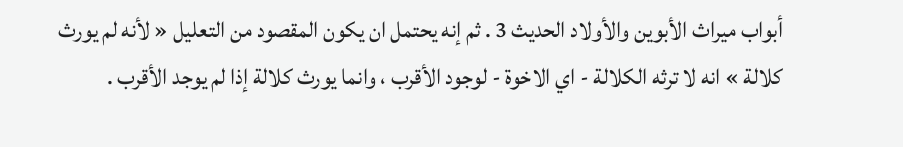أبواب ميراث الأبوين والأولاد الحديث 3 . ثم إنه يحتمل ان يكون المقصود من التعليل « لأنه لم يورث كلالة » انه لا ترثه الكلالة - اي الاخوة - لوجود الأقرب ، وانما يورث كلالة إذا لم يوجد الأقرب .